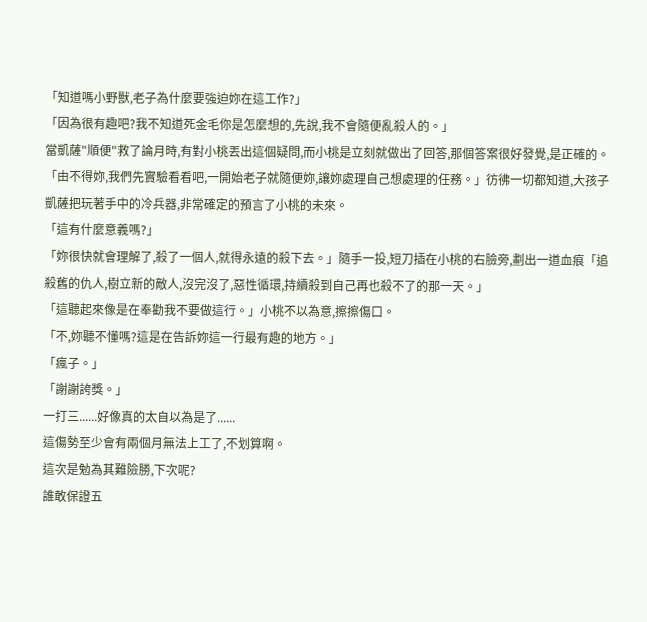「知道嗎小野獸,老子為什麼要強迫妳在這工作?」
「因為很有趣吧?我不知道死金毛你是怎麼想的,先說,我不會隨便亂殺人的。」
當凱薩"順便"救了論月時,有對小桃丟出這個疑問,而小桃是立刻就做出了回答,那個答案很好發覺,是正確的。
「由不得妳,我們先實驗看看吧,一開始老子就隨便妳,讓妳處理自己想處理的任務。」彷彿一切都知道,大孩子凱薩把玩著手中的冷兵器,非常確定的預言了小桃的未來。
「這有什麼意義嗎?」
「妳很快就會理解了,殺了一個人,就得永遠的殺下去。」隨手一投,短刀插在小桃的右臉旁,劃出一道血痕「追殺舊的仇人,樹立新的敵人,沒完沒了,惡性循環,持續殺到自己再也殺不了的那一天。」
「這聽起來像是在奉勸我不要做這行。」小桃不以為意,擦擦傷口。
「不,妳聽不懂嗎?這是在告訴妳這一行最有趣的地方。」
「瘋子。」
「謝謝誇獎。」
一打三......好像真的太自以為是了......
這傷勢至少會有兩個月無法上工了,不划算啊。
這次是勉為其難險勝,下次呢?
誰敢保證五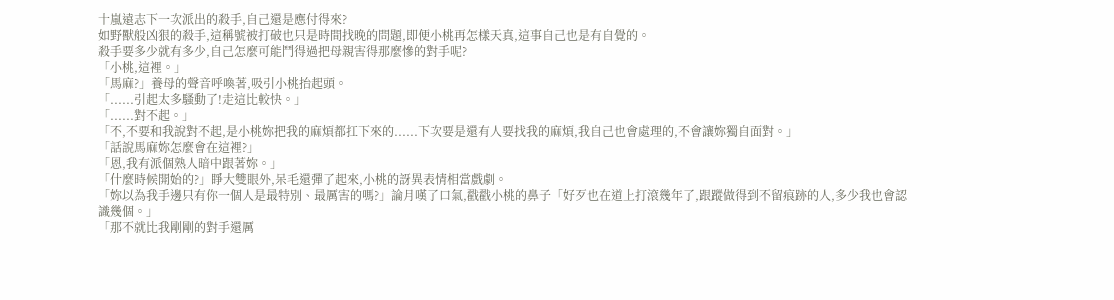十嵐遠志下一次派出的殺手,自己還是應付得來?
如野獸般凶狠的殺手,這稱號被打破也只是時間找晚的問題,即便小桃再怎樣天真,這事自己也是有自覺的。
殺手要多少就有多少,自己怎麼可能鬥得過把母親害得那麼慘的對手呢?
「小桃,這裡。」
「馬麻?」養母的聲音呼喚著,吸引小桃抬起頭。
「......引起太多騷動了!走這比較快。」
「......對不起。」
「不,不要和我說對不起,是小桃妳把我的麻煩都扛下來的......下次要是還有人要找我的麻煩,我自己也會處理的,不會讓妳獨自面對。」
「話說馬麻妳怎麼會在這裡?」
「恩,我有派個熟人暗中跟著妳。」
「什麼時候開始的?」睜大雙眼外,呆毛還彈了起來,小桃的訝異表情相當戲劇。
「妳以為我手邊只有你一個人是最特別、最厲害的嗎?」論月嘆了口氣,戳戳小桃的鼻子「好歹也在道上打滾幾年了,跟蹤做得到不留痕跡的人,多少我也會認識幾個。」
「那不就比我剛剛的對手還厲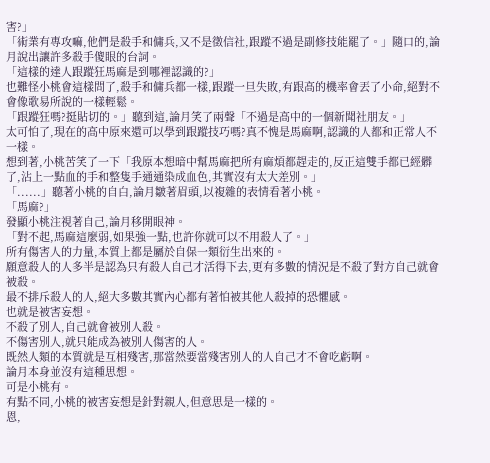害?」
「術業有專攻嘛,他們是殺手和傭兵,又不是徵信社,跟蹤不過是副修技能罷了。」隨口的,論月說出讓許多殺手傻眼的台詞。
「這樣的達人跟蹤狂馬麻是到哪裡認識的?」
也難怪小桃會這樣問了,殺手和傭兵都一樣,跟蹤一旦失敗,有跟高的機率會丟了小命,絕對不會像歌易所說的一樣輕鬆。
「跟蹤狂嗎?挺貼切的。」聽到這,論月笑了兩聲「不過是高中的一個新聞社朋友。」
太可怕了,現在的高中原來還可以學到跟蹤技巧嗎?真不愧是馬麻啊,認識的人都和正常人不一樣。
想到著,小桃苦笑了一下「我原本想暗中幫馬麻把所有麻煩都趕走的,反正這雙手都已經髒了,沾上一點血的手和整隻手通通染成血色,其實沒有太大差別。」
「......」聽著小桃的自白,論月皺著眉頭,以複雜的表情看著小桃。
「馬麻?」
發顯小桃注視著自己,論月移開眼神。
「對不起,馬麻這麼弱,如果強一點,也許你就可以不用殺人了。」
所有傷害人的力量,本質上都是屬於自保一類衍生出來的。
願意殺人的人多半是認為只有殺人自己才活得下去,更有多數的情況是不殺了對方自己就會被殺。
最不排斥殺人的人,絕大多數其實內心都有著怕被其他人殺掉的恐懼感。
也就是被害妄想。
不殺了別人,自己就會被別人殺。
不傷害別人,就只能成為被別人傷害的人。
既然人類的本質就是互相殘害,那當然要當殘害別人的人自己才不會吃虧啊。
論月本身並沒有這種思想。
可是小桃有。
有點不同,小桃的被害妄想是針對親人,但意思是一樣的。
恩,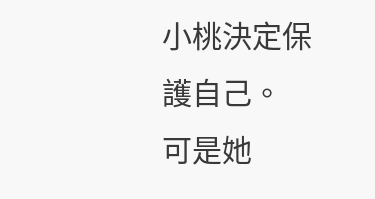小桃決定保護自己。
可是她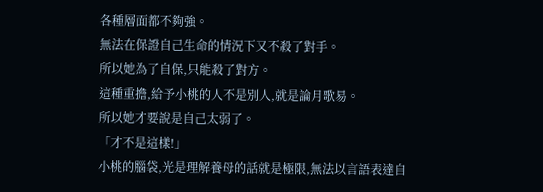各種層面都不夠強。
無法在保證自己生命的情況下又不殺了對手。
所以她為了自保,只能殺了對方。
這種重擔,給予小桃的人不是別人,就是論月歌易。
所以她才要說是自己太弱了。
「才不是這樣!」
小桃的腦袋,光是理解養母的話就是極限,無法以言語表達自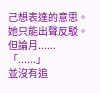己想表達的意思。
她只能出聲反駁。
但論月......
「......」
並沒有追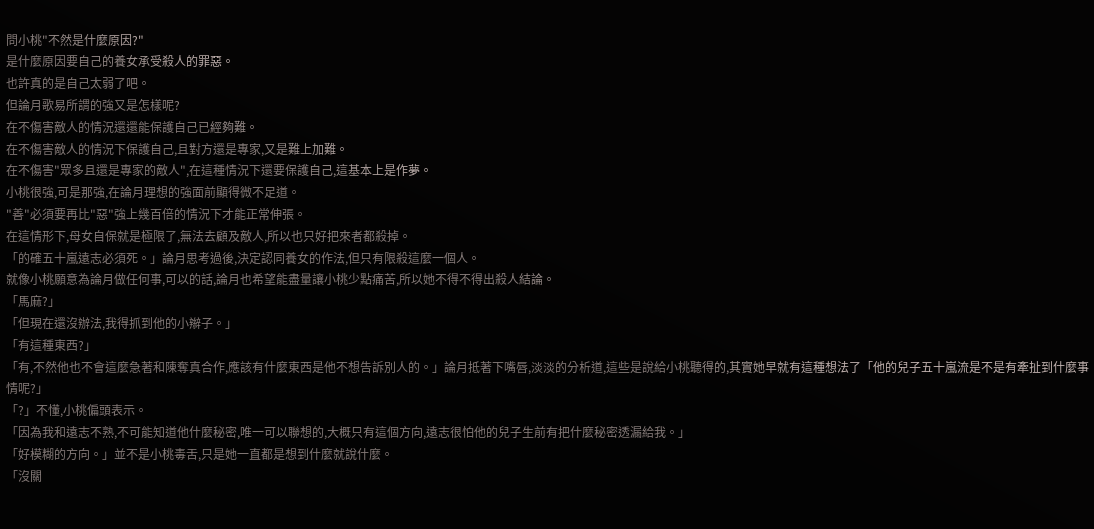問小桃"不然是什麼原因?"
是什麼原因要自己的養女承受殺人的罪惡。
也許真的是自己太弱了吧。
但論月歌易所謂的強又是怎樣呢?
在不傷害敵人的情況還還能保護自己已經夠難。
在不傷害敵人的情況下保護自己,且對方還是專家,又是難上加難。
在不傷害"眾多且還是專家的敵人",在這種情況下還要保護自己,這基本上是作夢。
小桃很強,可是那強,在論月理想的強面前顯得微不足道。
"善"必須要再比"惡"強上幾百倍的情況下才能正常伸張。
在這情形下,母女自保就是極限了,無法去顧及敵人,所以也只好把來者都殺掉。
「的確五十嵐遠志必須死。」論月思考過後,決定認同養女的作法,但只有限殺這麼一個人。
就像小桃願意為論月做任何事,可以的話,論月也希望能盡量讓小桃少點痛苦,所以她不得不得出殺人結論。
「馬麻?」
「但現在還沒辦法,我得抓到他的小辮子。」
「有這種東西?」
「有,不然他也不會這麼急著和陳奪真合作,應該有什麼東西是他不想告訴別人的。」論月抵著下嘴唇,淡淡的分析道,這些是說給小桃聽得的,其實她早就有這種想法了「他的兒子五十嵐流是不是有牽扯到什麼事情呢?」
「?」不懂,小桃偏頭表示。
「因為我和遠志不熟,不可能知道他什麼秘密,唯一可以聯想的,大概只有這個方向,遠志很怕他的兒子生前有把什麼秘密透漏給我。」
「好模糊的方向。」並不是小桃毒舌,只是她一直都是想到什麼就說什麼。
「沒關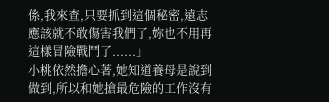係,我來查,只要抓到這個秘密,遠志應該就不敢傷害我們了,妳也不用再這樣冒險戰鬥了......」
小桃依然擔心著,她知道養母是說到做到,所以和她搶最危險的工作沒有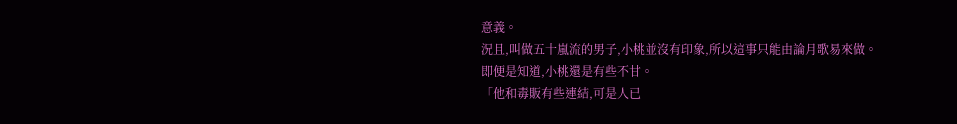意義。
況且,叫做五十嵐流的男子,小桃並沒有印象,所以這事只能由論月歌易來做。
即便是知道,小桃還是有些不甘。
「他和毒販有些連結,可是人已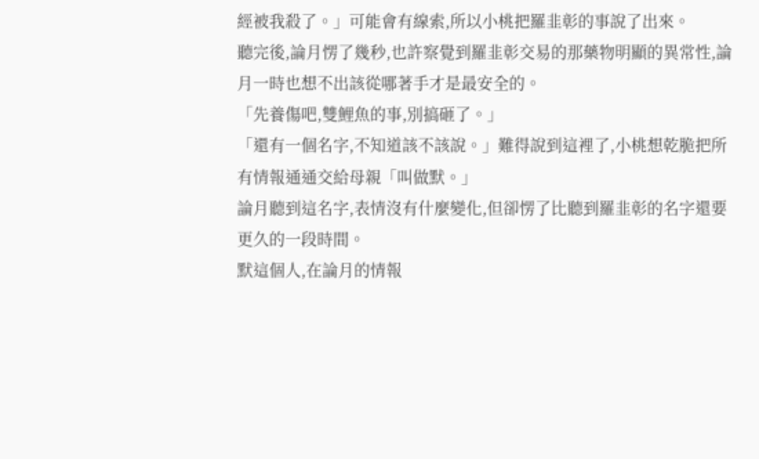經被我殺了。」可能會有線索,所以小桃把羅韭彰的事說了出來。
聽完後,論月愣了幾秒,也許察覺到羅韭彰交易的那藥物明顯的異常性,論月一時也想不出該從哪著手才是最安全的。
「先養傷吧,雙鯉魚的事,別搞砸了。」
「還有一個名字,不知道該不該說。」難得說到這裡了,小桃想乾脆把所有情報通通交給母親「叫做默。」
論月聽到這名字,表情沒有什麼變化,但卻愣了比聽到羅韭彰的名字還要更久的一段時間。
默這個人,在論月的情報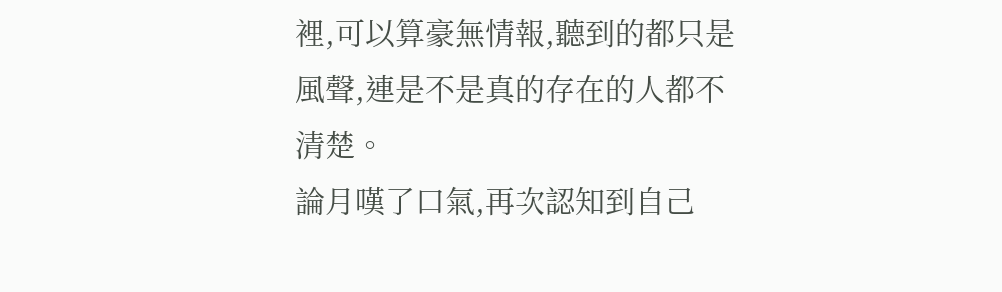裡,可以算豪無情報,聽到的都只是風聲,連是不是真的存在的人都不清楚。
論月嘆了口氣,再次認知到自己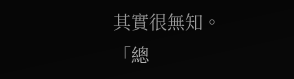其實很無知。
「總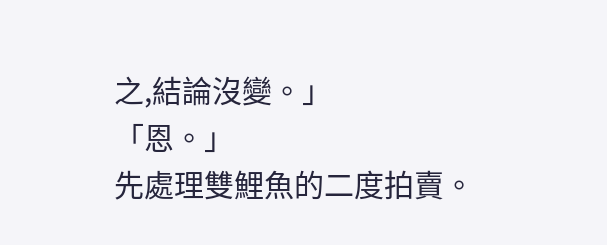之,結論沒變。」
「恩。」
先處理雙鯉魚的二度拍賣。